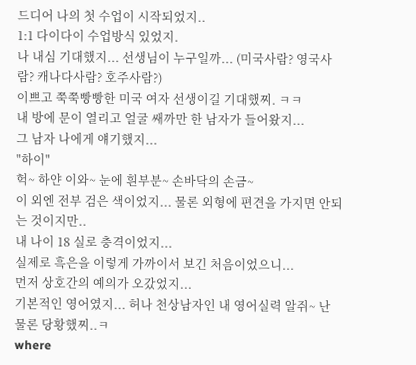드디어 나의 첫 수업이 시작되었지..
1:1 다이다이 수업방식 있었지.
나 내심 기대했지... 선생님이 누구일까... (미국사람? 영국사람? 캐나다사람? 호주사람?)
이쁘고 쭉쭉빵빵한 미국 여자 선생이길 기대했찌. ㅋㅋ
내 방에 문이 열리고 얼굴 쌔까만 한 남자가 들어왔지...
그 남자 나에게 얘기했지...
"하이"
헉~ 하얀 이와~ 눈에 흰부분~ 손바닥의 손금~
이 외엔 전부 검은 색이었지... 물론 외형에 편견을 가지면 안되는 것이지만..
내 나이 18 실로 충격이었지...
실제로 흑은을 이렇게 가까이서 보긴 처음이었으니...
먼저 상호간의 예의가 오갔었지...
기본적인 영어였지... 허나 천상남자인 내 영어실력 알쥐~ 난 물론 당황했찌..ㅋ
where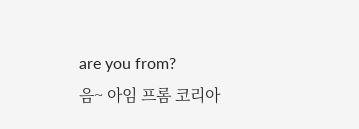are you from?
음~ 아임 프롬 코리아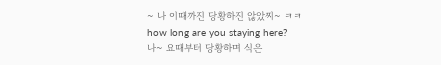~ 나 이때까진 당황하진 않았찌~ ㅋㅋ
how long are you staying here?
나~ 요때부터 당황하며 식은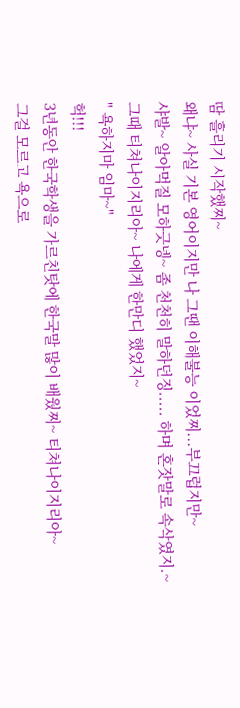땀 흘리기 시작했찌~
왜냐~ 사실 기본 영어이지만 나 그땐 이해불능 이었찌...부끄럽지만~
샤발~ 알아먹질 모하긋넹~ 좀 천천히 말하던징..... 하며 혼잣말로 속삭였지.~
그때 티쳐나이지리아~ 나에게 한만디 했었지~
" 욕하지마 임마~"
헉!!!
3년동안 한국학생을 가르친탓에 한국말 많이 배웠찌~ 티쳐나이지리아~
그걸 모르고 욕으로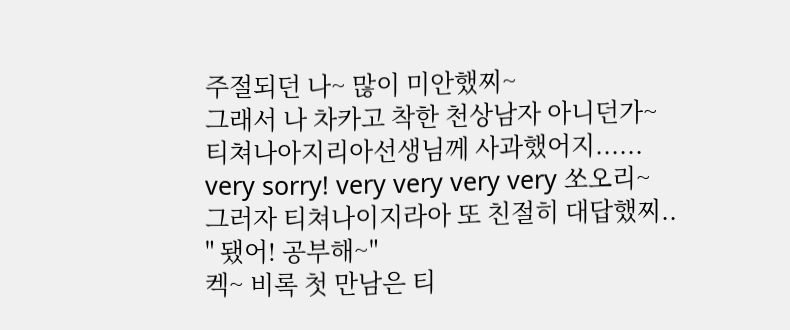주절되던 나~ 많이 미안했찌~
그래서 나 차카고 착한 천상남자 아니던가~
티쳐나아지리아선생님께 사과했어지......
very sorry! very very very very 쏘오리~
그러자 티쳐나이지라아 또 친절히 대답했찌..
" 됐어! 공부해~"
켁~ 비록 첫 만남은 티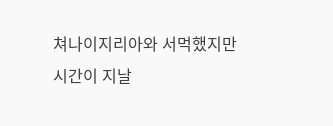쳐나이지리아와 서먹했지만
시간이 지날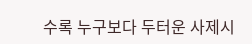수록 누구보다 두터운 사제시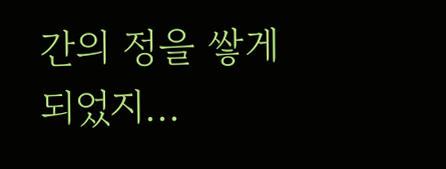간의 정을 쌓게 되었지...